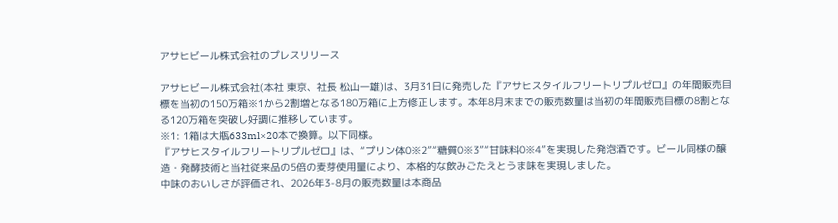アサヒビール株式会社のプレスリリース

アサヒビール株式会社(本社 東京、社長 松山一雄)は、3月31日に発売した『アサヒスタイルフリートリプルゼロ』の年間販売目標を当初の150万箱※1から2割増となる180万箱に上方修正します。本年8月末までの販売数量は当初の年間販売目標の8割となる120万箱を突破し好調に推移しています。
※1: 1箱は大瓶633ml×20本で換算。以下同様。
『アサヒスタイルフリートリプルゼロ』は、“プリン体0※2”“糖質0※3”“甘味料0※4”を実現した発泡酒です。ビール同様の醸造・発酵技術と当社従来品の5倍の麦芽使用量により、本格的な飲みごたえとうま味を実現しました。
中味のおいしさが評価され、2026年3-8月の販売数量は本商品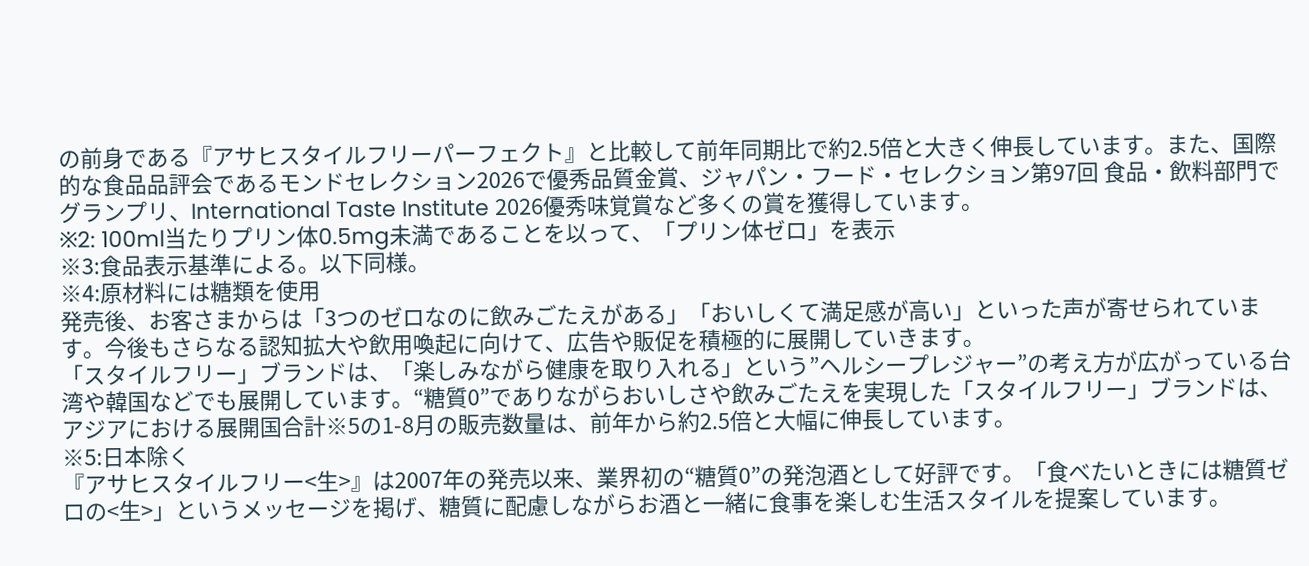の前身である『アサヒスタイルフリーパーフェクト』と比較して前年同期比で約2.5倍と大きく伸長しています。また、国際的な食品品評会であるモンドセレクション2026で優秀品質金賞、ジャパン・フード・セレクション第97回 食品・飲料部門でグランプリ、International Taste Institute 2026優秀味覚賞など多くの賞を獲得しています。
※2: 100ml当たりプリン体0.5mg未満であることを以って、「プリン体ゼロ」を表示
※3:食品表示基準による。以下同様。
※4:原材料には糖類を使用
発売後、お客さまからは「3つのゼロなのに飲みごたえがある」「おいしくて満足感が高い」といった声が寄せられています。今後もさらなる認知拡大や飲用喚起に向けて、広告や販促を積極的に展開していきます。
「スタイルフリー」ブランドは、「楽しみながら健康を取り入れる」という”ヘルシープレジャー”の考え方が広がっている台湾や韓国などでも展開しています。“糖質0”でありながらおいしさや飲みごたえを実現した「スタイルフリー」ブランドは、アジアにおける展開国合計※5の1-8月の販売数量は、前年から約2.5倍と大幅に伸長しています。
※5:日本除く
『アサヒスタイルフリー<生>』は2007年の発売以来、業界初の“糖質0”の発泡酒として好評です。「食べたいときには糖質ゼロの<生>」というメッセージを掲げ、糖質に配慮しながらお酒と一緒に食事を楽しむ生活スタイルを提案しています。